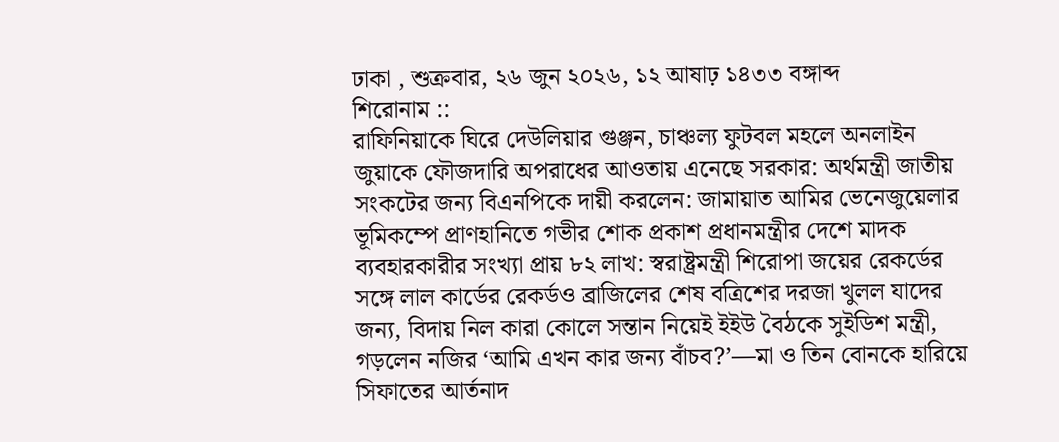ঢাকা , শুক্রবার, ২৬ জুন ২০২৬, ১২ আষাঢ় ১৪৩৩ বঙ্গাব্দ
শিরোনাম ::
রাফিনিয়াকে ঘিরে দেউলিয়ার গুঞ্জন, চাঞ্চল্য ফুটবল মহলে অনলাইন জুয়াকে ফৌজদারি অপরাধের আওতায় এনেছে সরকার: অর্থমন্ত্রী জাতীয় সংকটের জন্য বিএনপিকে দায়ী করলেন: জামায়াত আমির ভেনেজুয়েলার ভূমিকম্পে প্রাণহানিতে গভীর শোক প্রকাশ প্রধানমন্ত্রীর দেশে মাদক ব্যবহারকারীর সংখ্যা প্রায় ৮২ লাখ: স্বরাষ্ট্রমন্ত্রী শিরোপা জয়ের রেকর্ডের সঙ্গে লাল কার্ডের রেকর্ডও ব্রাজিলের শেষ বত্রিশের দরজা খুলল যাদের জন্য, বিদায় নিল কারা কোলে সন্তান নিয়েই ইইউ বৈঠকে সুইডিশ মন্ত্রী, গড়লেন নজির ‘আমি এখন কার জন্য বাঁচব?’—মা ও তিন বোনকে হারিয়ে সিফাতের আর্তনাদ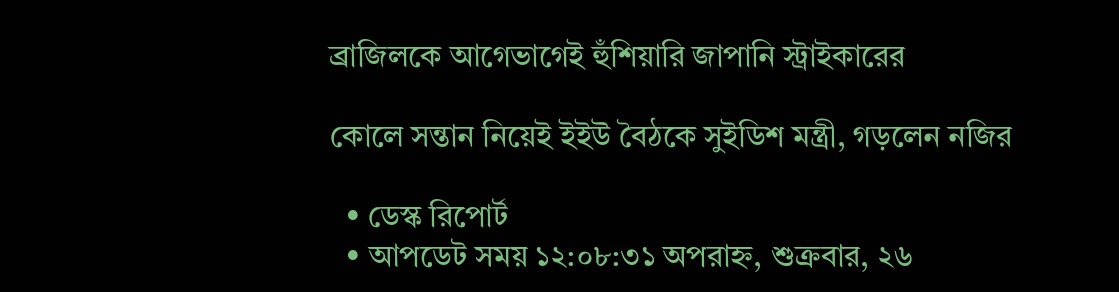ব্রাজিলকে আগেভাগেই হুঁশিয়ারি জাপানি স্ট্রাইকারের

কোলে সন্তান নিয়েই ইইউ বৈঠকে সুইডিশ মন্ত্রী, গড়লেন নজির

  • ডেস্ক রিপোর্ট
  • আপডেট সময় ১২:০৮:৩১ অপরাহ্ন, শুক্রবার, ২৬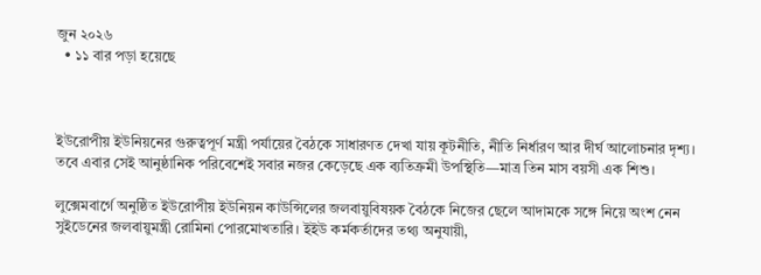জুন ২০২৬
  • ১১ বার পড়া হয়েছে



ইউরোপীয় ইউনিয়নের গুরুত্বপূর্ণ মন্ত্রী পর্যায়ের বৈঠকে সাধারণত দেখা যায় কূটনীতি, নীতি নির্ধারণ আর দীর্ঘ আলোচনার দৃশ্য। তবে এবার সেই আনুষ্ঠানিক পরিবেশেই সবার নজর কেড়েছে এক ব্যতিক্রমী উপস্থিতি—মাত্র তিন মাস বয়সী এক শিশু।

লুক্সেমবার্গে অনুষ্ঠিত ইউরোপীয় ইউনিয়ন কাউন্সিলের জলবায়ুবিষয়ক বৈঠকে নিজের ছেলে আদামকে সঙ্গে নিয়ে অংশ নেন সুইডেনের জলবায়ুমন্ত্রী রোমিনা পোরমোখতারি। ইইউ কর্মকর্তাদের তথ্য অনুযায়ী,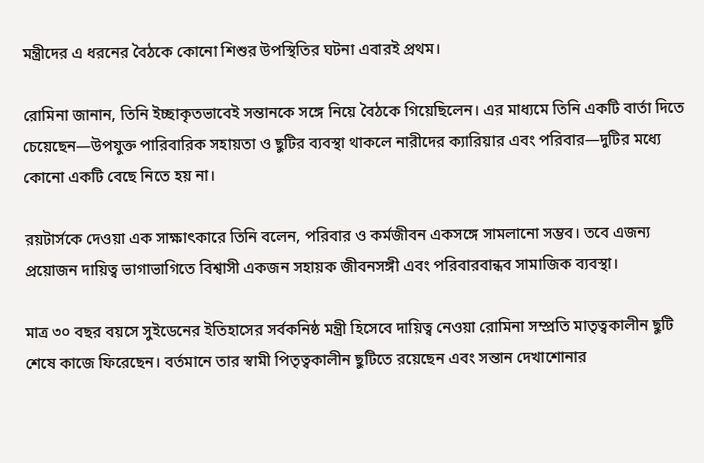মন্ত্রীদের এ ধরনের বৈঠকে কোনো শিশুর উপস্থিতির ঘটনা এবারই প্রথম।

রোমিনা জানান, তিনি ইচ্ছাকৃতভাবেই সন্তানকে সঙ্গে নিয়ে বৈঠকে গিয়েছিলেন। এর মাধ্যমে তিনি একটি বার্তা দিতে চেয়েছেন—উপযুক্ত পারিবারিক সহায়তা ও ছুটির ব্যবস্থা থাকলে নারীদের ক্যারিয়ার এবং পরিবার—দুটির মধ্যে কোনো একটি বেছে নিতে হয় না।

রয়টার্সকে দেওয়া এক সাক্ষাৎকারে তিনি বলেন, পরিবার ও কর্মজীবন একসঙ্গে সামলানো সম্ভব। তবে এজন্য প্রয়োজন দায়িত্ব ভাগাভাগিতে বিশ্বাসী একজন সহায়ক জীবনসঙ্গী এবং পরিবারবান্ধব সামাজিক ব্যবস্থা।

মাত্র ৩০ বছর বয়সে সুইডেনের ইতিহাসের সর্বকনিষ্ঠ মন্ত্রী হিসেবে দায়িত্ব নেওয়া রোমিনা সম্প্রতি মাতৃত্বকালীন ছুটি শেষে কাজে ফিরেছেন। বর্তমানে তার স্বামী পিতৃত্বকালীন ছুটিতে রয়েছেন এবং সন্তান দেখাশোনার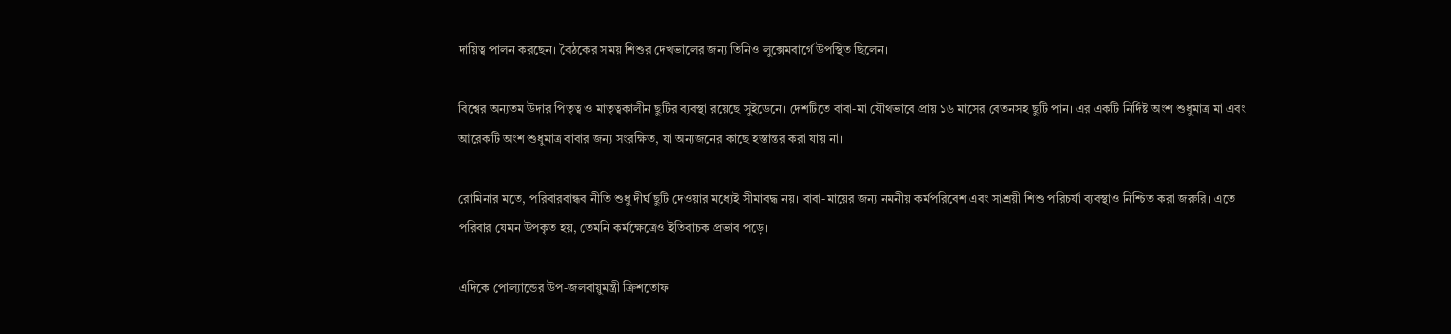দায়িত্ব পালন করছেন। বৈঠকের সময় শিশুর দেখভালের জন্য তিনিও লুক্সেমবার্গে উপস্থিত ছিলেন।

বিশ্বের অন্যতম উদার পিতৃত্ব ও মাতৃত্বকালীন ছুটির ব্যবস্থা রয়েছে সুইডেনে। দেশটিতে বাবা-মা যৌথভাবে প্রায় ১৬ মাসের বেতনসহ ছুটি পান। এর একটি নির্দিষ্ট অংশ শুধুমাত্র মা এবং আরেকটি অংশ শুধুমাত্র বাবার জন্য সংরক্ষিত, যা অন্যজনের কাছে হস্তান্তর করা যায় না।

রোমিনার মতে, পরিবারবান্ধব নীতি শুধু দীর্ঘ ছুটি দেওয়ার মধ্যেই সীমাবদ্ধ নয়। বাবা-মায়ের জন্য নমনীয় কর্মপরিবেশ এবং সাশ্রয়ী শিশু পরিচর্যা ব্যবস্থাও নিশ্চিত করা জরুরি। এতে পরিবার যেমন উপকৃত হয়, তেমনি কর্মক্ষেত্রেও ইতিবাচক প্রভাব পড়ে।

এদিকে পোল্যান্ডের উপ-জলবায়ুমন্ত্রী ক্রিশতোফ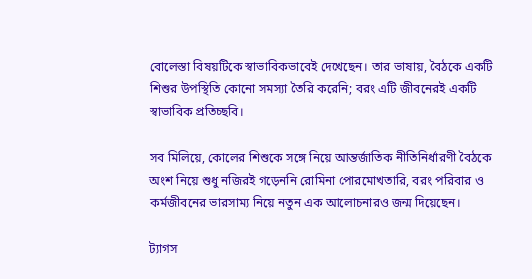বোলেস্তা বিষয়টিকে স্বাভাবিকভাবেই দেখেছেন। তার ভাষায়, বৈঠকে একটি শিশুর উপস্থিতি কোনো সমস্যা তৈরি করেনি; বরং এটি জীবনেরই একটি স্বাভাবিক প্রতিচ্ছবি।

সব মিলিয়ে, কোলের শিশুকে সঙ্গে নিয়ে আন্তর্জাতিক নীতিনির্ধারণী বৈঠকে অংশ নিয়ে শুধু নজিরই গড়েননি রোমিনা পোরমোখতারি, বরং পরিবার ও কর্মজীবনের ভারসাম্য নিয়ে নতুন এক আলোচনারও জন্ম দিয়েছেন।

ট্যাগস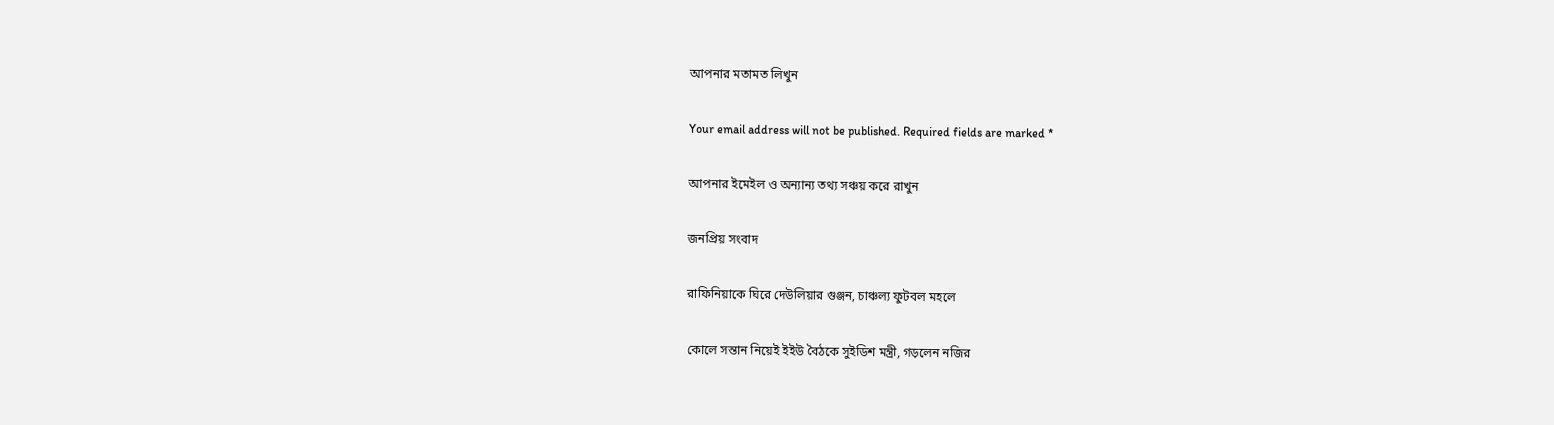আপনার মতামত লিখুন

Your email address will not be published. Required fields are marked *

আপনার ইমেইল ও অন্যান্য তথ্য সঞ্চয় করে রাখুন

জনপ্রিয় সংবাদ

রাফিনিয়াকে ঘিরে দেউলিয়ার গুঞ্জন, চাঞ্চল্য ফুটবল মহলে

কোলে সন্তান নিয়েই ইইউ বৈঠকে সুইডিশ মন্ত্রী, গড়লেন নজির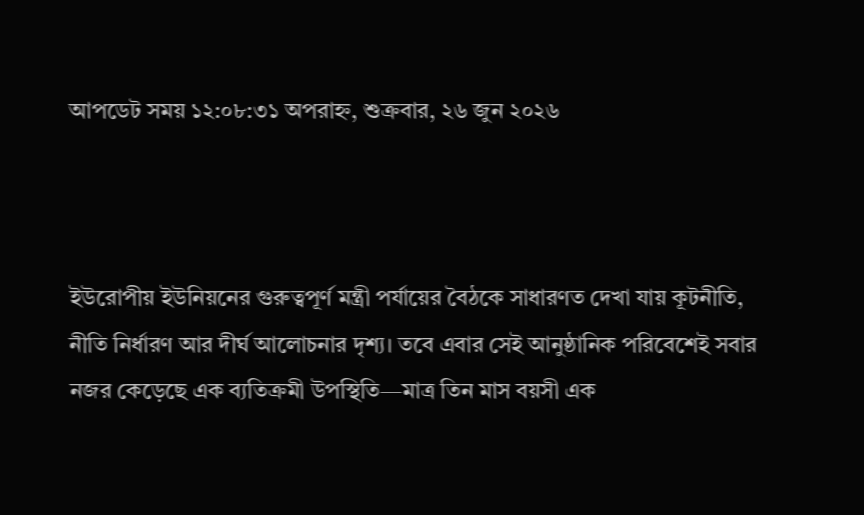আপডেট সময় ১২:০৮:৩১ অপরাহ্ন, শুক্রবার, ২৬ জুন ২০২৬



ইউরোপীয় ইউনিয়নের গুরুত্বপূর্ণ মন্ত্রী পর্যায়ের বৈঠকে সাধারণত দেখা যায় কূটনীতি, নীতি নির্ধারণ আর দীর্ঘ আলোচনার দৃশ্য। তবে এবার সেই আনুষ্ঠানিক পরিবেশেই সবার নজর কেড়েছে এক ব্যতিক্রমী উপস্থিতি—মাত্র তিন মাস বয়সী এক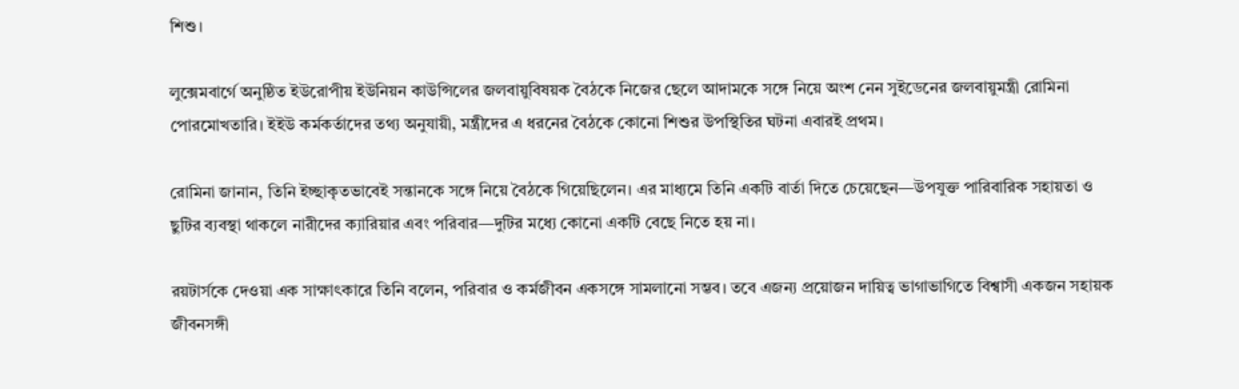শিশু।

লুক্সেমবার্গে অনুষ্ঠিত ইউরোপীয় ইউনিয়ন কাউন্সিলের জলবায়ুবিষয়ক বৈঠকে নিজের ছেলে আদামকে সঙ্গে নিয়ে অংশ নেন সুইডেনের জলবায়ুমন্ত্রী রোমিনা পোরমোখতারি। ইইউ কর্মকর্তাদের তথ্য অনুযায়ী, মন্ত্রীদের এ ধরনের বৈঠকে কোনো শিশুর উপস্থিতির ঘটনা এবারই প্রথম।

রোমিনা জানান, তিনি ইচ্ছাকৃতভাবেই সন্তানকে সঙ্গে নিয়ে বৈঠকে গিয়েছিলেন। এর মাধ্যমে তিনি একটি বার্তা দিতে চেয়েছেন—উপযুক্ত পারিবারিক সহায়তা ও ছুটির ব্যবস্থা থাকলে নারীদের ক্যারিয়ার এবং পরিবার—দুটির মধ্যে কোনো একটি বেছে নিতে হয় না।

রয়টার্সকে দেওয়া এক সাক্ষাৎকারে তিনি বলেন, পরিবার ও কর্মজীবন একসঙ্গে সামলানো সম্ভব। তবে এজন্য প্রয়োজন দায়িত্ব ভাগাভাগিতে বিশ্বাসী একজন সহায়ক জীবনসঙ্গী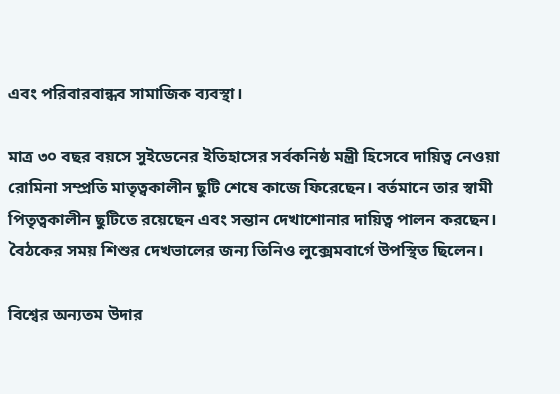এবং পরিবারবান্ধব সামাজিক ব্যবস্থা।

মাত্র ৩০ বছর বয়সে সুইডেনের ইতিহাসের সর্বকনিষ্ঠ মন্ত্রী হিসেবে দায়িত্ব নেওয়া রোমিনা সম্প্রতি মাতৃত্বকালীন ছুটি শেষে কাজে ফিরেছেন। বর্তমানে তার স্বামী পিতৃত্বকালীন ছুটিতে রয়েছেন এবং সন্তান দেখাশোনার দায়িত্ব পালন করছেন। বৈঠকের সময় শিশুর দেখভালের জন্য তিনিও লুক্সেমবার্গে উপস্থিত ছিলেন।

বিশ্বের অন্যতম উদার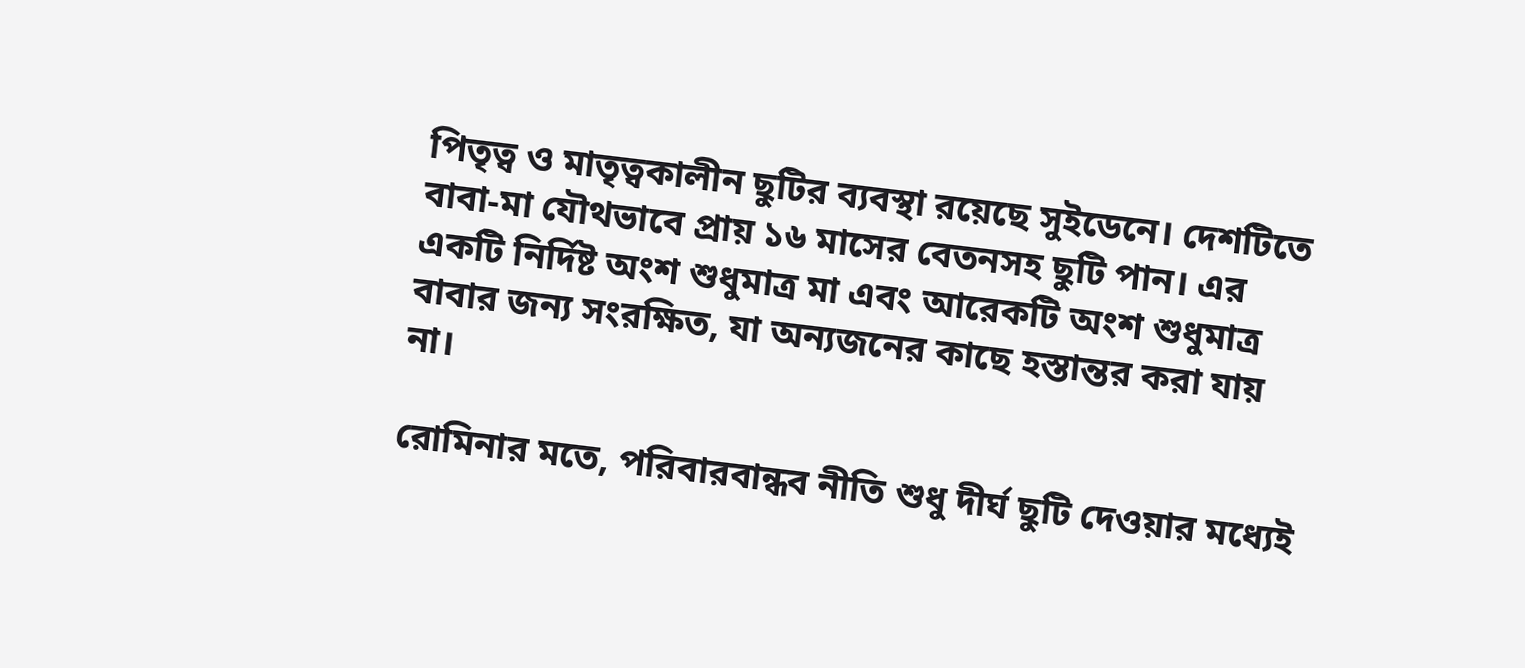পিতৃত্ব ও মাতৃত্বকালীন ছুটির ব্যবস্থা রয়েছে সুইডেনে। দেশটিতে বাবা-মা যৌথভাবে প্রায় ১৬ মাসের বেতনসহ ছুটি পান। এর একটি নির্দিষ্ট অংশ শুধুমাত্র মা এবং আরেকটি অংশ শুধুমাত্র বাবার জন্য সংরক্ষিত, যা অন্যজনের কাছে হস্তান্তর করা যায় না।

রোমিনার মতে, পরিবারবান্ধব নীতি শুধু দীর্ঘ ছুটি দেওয়ার মধ্যেই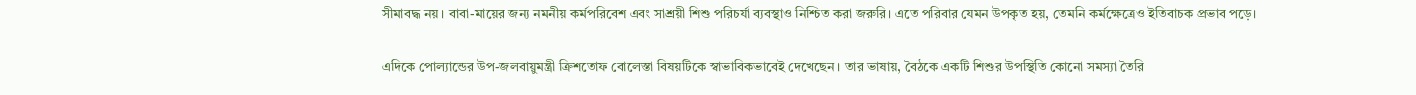সীমাবদ্ধ নয়। বাবা-মায়ের জন্য নমনীয় কর্মপরিবেশ এবং সাশ্রয়ী শিশু পরিচর্যা ব্যবস্থাও নিশ্চিত করা জরুরি। এতে পরিবার যেমন উপকৃত হয়, তেমনি কর্মক্ষেত্রেও ইতিবাচক প্রভাব পড়ে।

এদিকে পোল্যান্ডের উপ-জলবায়ুমন্ত্রী ক্রিশতোফ বোলেস্তা বিষয়টিকে স্বাভাবিকভাবেই দেখেছেন। তার ভাষায়, বৈঠকে একটি শিশুর উপস্থিতি কোনো সমস্যা তৈরি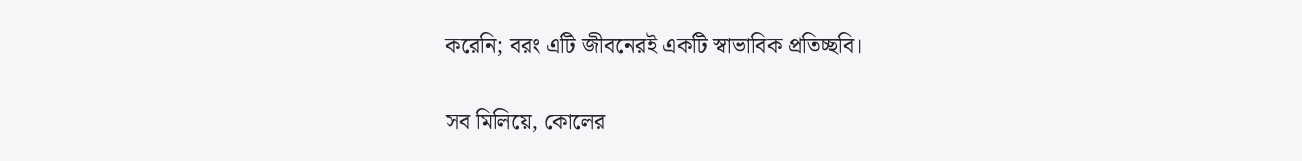করেনি; বরং এটি জীবনেরই একটি স্বাভাবিক প্রতিচ্ছবি।

সব মিলিয়ে, কোলের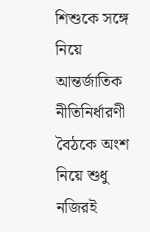শিশুকে সঙ্গে নিয়ে আন্তর্জাতিক নীতিনির্ধারণী বৈঠকে অংশ নিয়ে শুধু নজিরই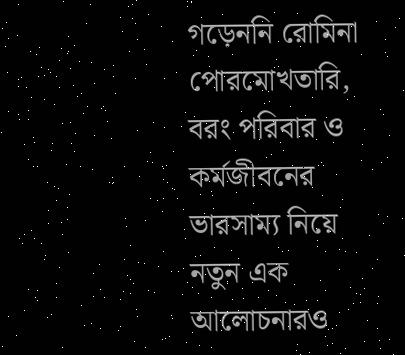গড়েননি রোমিনা পোরমোখতারি, বরং পরিবার ও কর্মজীবনের ভারসাম্য নিয়ে নতুন এক আলোচনারও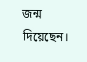জন্ম দিয়েছেন।